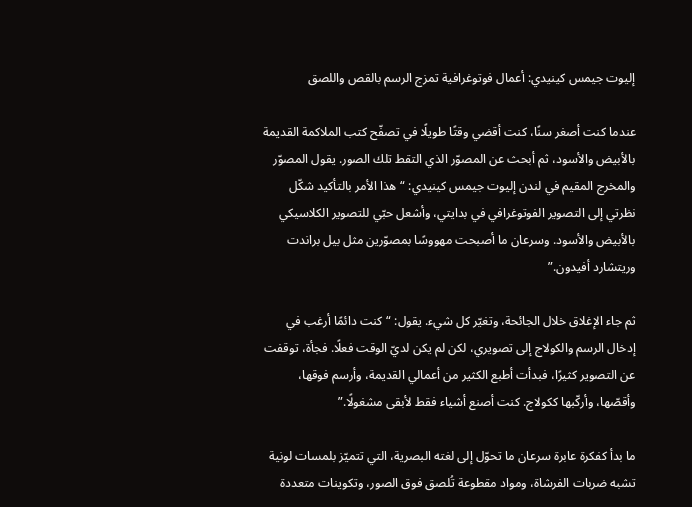إليوت جيمس كينيدي: أعمال فوتوغرافية تمزج الرسم بالقص واللصق

عندما كنت أصغر سنًا، كنت أقضي وقتًا طويلًا في تصفّح كتب الملاكمة القديمة بالأبيض والأسود، ثم أبحث عن المصوّر الذي التقط تلك الصور. يقول المصوّر والمخرج المقيم في لندن إليوت جيمس كينيدي: “هذا الأمر بالتأكيد شكّل نظرتي إلى التصوير الفوتوغرافي في بدايتي، وأشعل حبّي للتصوير الكلاسيكي بالأبيض والأسود. وسرعان ما أصبحت مهووسًا بمصوّرين مثل بيل براندت وريتشارد أفيدون.”

ثم جاء الإغلاق خلال الجائحة، وتغيّر كل شيء. يقول: “كنت دائمًا أرغب في إدخال الرسم والكولاج إلى تصويري، لكن لم يكن لديّ الوقت فعلًا. فجأة، توقفت عن التصوير كثيرًا، فبدأت أطبع الكثير من أعمالي القديمة، وأرسم فوقها، وأقصّها، وأركّبها ككولاج. كنت أصنع أشياء فقط لأبقى مشغولًا.”

ما بدأ كفكرة عابرة سرعان ما تحوّل إلى لغته البصرية، التي تتميّز بلمسات لونية تشبه ضربات الفرشاة، ومواد مقطوعة تُلصق فوق الصور، وتكوينات متعددة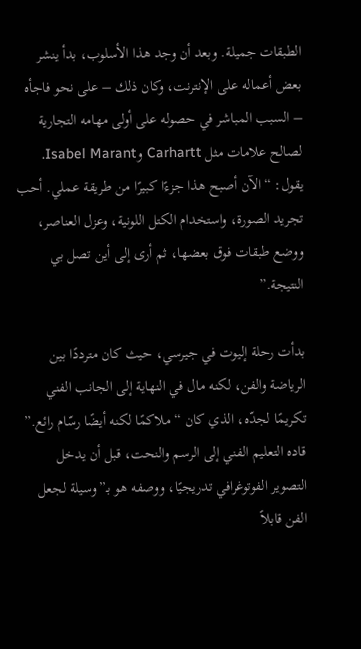الطبقات جميلة. وبعد أن وجد هذا الأسلوب، بدأ ينشر بعض أعماله على الإنترنت، وكان ذلك – على نحو فاجأه – السبب المباشر في حصوله على أولى مهامه التجارية لصالح علامات مثل Carhartt وIsabel Marant. يقول: “الآن أصبح هذا جزءًا كبيرًا من طريقة عملي. أحب تجريد الصورة، واستخدام الكتل اللونية، وعزل العناصر، ووضع طبقات فوق بعضها، ثم أرى إلى أين تصل بي النتيجة.”

بدأت رحلة إليوت في جيرسي، حيث كان مترددًا بين الرياضة والفن، لكنه مال في النهاية إلى الجانب الفني تكريمًا لجدّه، الذي كان “ملاكمًا لكنه أيضًا رسّام رائع.” قاده التعليم الفني إلى الرسم والنحت، قبل أن يدخل التصوير الفوتوغرافي تدريجيًا، ووصفه هو بـ”وسيلة لجعل الفن قابلاً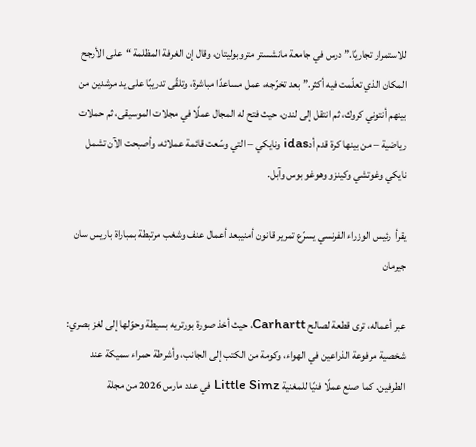للاستمرار تجاريًا.” درس في جامعة مانشستر متروبوليتان، وقال إن الغرفة المظلمة “على الأرجح المكان الذي تعلّمت فيه أكثر.” بعد تخرّجه، عمل مساعدًا مباشرة، وتلقّى تدريبًا على يد مرشدين من بينهم أنتوني كروك، ثم انتقل إلى لندن، حيث فتح له المجال عملًا في مجلات الموسيقى، ثم حملات رياضية – من بينها كرة قدم أدidas ونايكي – التي وسّعت قائمة عملائه، وأصبحت الآن تشمل نايكي وغوتشي وكينزو وهوغو بوس وآبل.

يقرأ  رئيس الوزراء الفرنسي يسرّع تمرير قانون أمنيبعد أعمال عنف وشغب مرتبطة بمباراة باريس سان جيرمان

عبر أعماله، ترى قطعة لصالح Carhartt، حيث أخذ صورة بورتريه بسيطة وحوّلها إلى لغز بصري: شخصية مرفوعة الذراعين في الهواء، وكومة من الكتب إلى الجانب، وأشرطة حمراء سميكة عند الطرفين. كما صنع عملًا فنيًا للمغنية Little Simz في عدد مارس 2026 من مجلة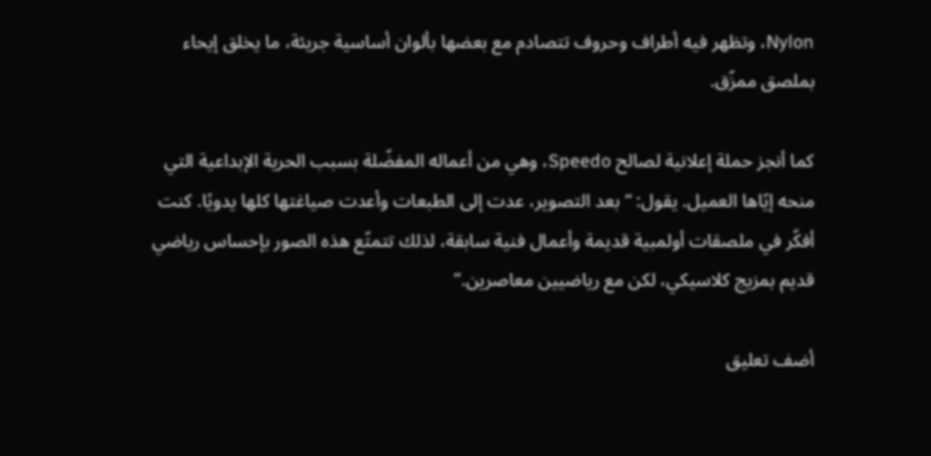Nylon، وتظهر فيه أطراف وحروف تتصادم مع بعضها بألوان أساسية جريئة، ما يخلق إيحاء بملصق ممزّق.

كما أنجز حملة إعلانية لصالح Speedo، وهي من أعماله المفضّلة بسبب الحرية الإبداعية التي منحه إيّاها العميل. يقول: “بعد التصوير، عدت إلى الطبعات وأعدت صياغتها كلها يدويًا. كنت أفكّر في ملصقات أولمبية قديمة وأعمال فنية سابقة، لذلك تتمتّع هذه الصور بإحساس رياضي قديم بمزيج كلاسيكي، لكن مع رياضيين معاصرين.”

أضف تعليق